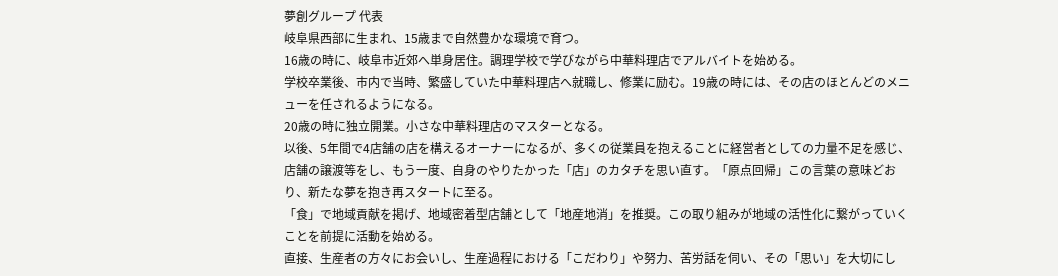夢創グループ 代表
岐阜県西部に生まれ、15歳まで自然豊かな環境で育つ。
16歳の時に、岐阜市近郊へ単身居住。調理学校で学びながら中華料理店でアルバイトを始める。
学校卒業後、市内で当時、繁盛していた中華料理店へ就職し、修業に励む。19歳の時には、その店のほとんどのメニューを任されるようになる。
20歳の時に独立開業。小さな中華料理店のマスターとなる。
以後、5年間で4店舗の店を構えるオーナーになるが、多くの従業員を抱えることに経営者としての力量不足を感じ、店舗の譲渡等をし、もう一度、自身のやりたかった「店」のカタチを思い直す。「原点回帰」この言葉の意味どおり、新たな夢を抱き再スタートに至る。
「食」で地域貢献を掲げ、地域密着型店舗として「地産地消」を推奨。この取り組みが地域の活性化に繋がっていくことを前提に活動を始める。
直接、生産者の方々にお会いし、生産過程における「こだわり」や努力、苦労話を伺い、その「思い」を大切にし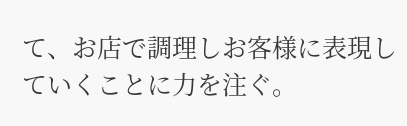て、お店で調理しお客様に表現していくことに力を注ぐ。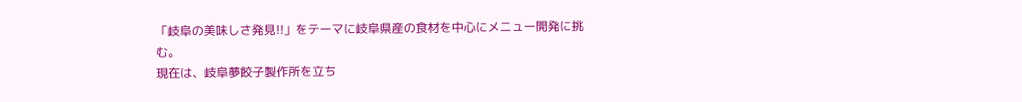「岐阜の美味しさ発見!!」をテーマに岐阜県産の食材を中心にメニュー開発に挑む。
現在は、岐阜夢餃子製作所を立ち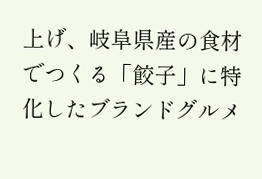上げ、岐阜県産の食材でつくる「餃子」に特化したブランドグルメ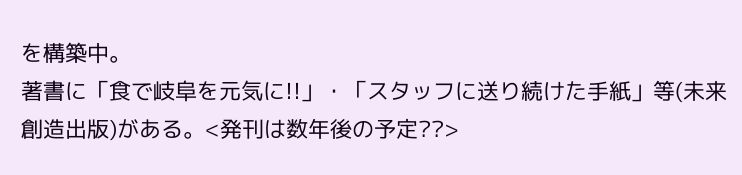を構築中。
著書に「食で岐阜を元気に!!」・「スタッフに送り続けた手紙」等(未来創造出版)がある。<発刊は数年後の予定??>